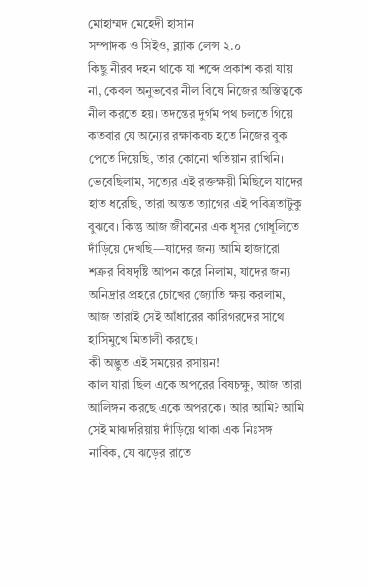মোহাম্মদ মেহেদী হাসান
সম্পাদক ও সিইও, ব্ল্যাক লেন্স ২.০
কিছু নীরব দহন থাকে যা শব্দে প্রকাশ করা যায় না, কেবল অনুভবের নীল বিষে নিজের অস্তিত্বকে নীল করতে হয়। তদন্তের দুর্গম পথ চলতে গিয়ে কতবার যে অন্যের রক্ষাকবচ হতে নিজের বুক পেতে দিয়েছি, তার কোনো খতিয়ান রাখিনি। ভেবেছিলাম, সত্যের এই রক্তক্ষয়ী মিছিলে যাদের হাত ধরেছি, তারা অন্তত ত্যাগের এই পবিত্রতাটুকু বুঝবে। কিন্তু আজ জীবনের এক ধূসর গোধূলিতে দাঁড়িয়ে দেখছি—যাদের জন্য আমি হাজারো শত্রুর বিষদৃষ্টি আপন করে নিলাম, যাদের জন্য অনিদ্রার প্রহরে চোখের জ্যোতি ক্ষয় করলাম, আজ তারাই সেই আঁধারের কারিগরদের সাথে হাসিমুখে মিতালী করছে।
কী অদ্ভুত এই সময়ের রসায়ন!
কাল যারা ছিল একে অপরের বিষচক্ষু, আজ তারা আলিঙ্গন করছে একে অপরকে। আর আমি? আমি সেই মাঝদরিয়ায় দাঁড়িয়ে থাকা এক নিঃসঙ্গ নাবিক, যে ঝড়ের রাতে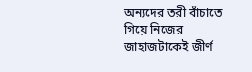অন্যদের তরী বাঁচাতে গিয়ে নিজের জাহাজটাকেই জীর্ণ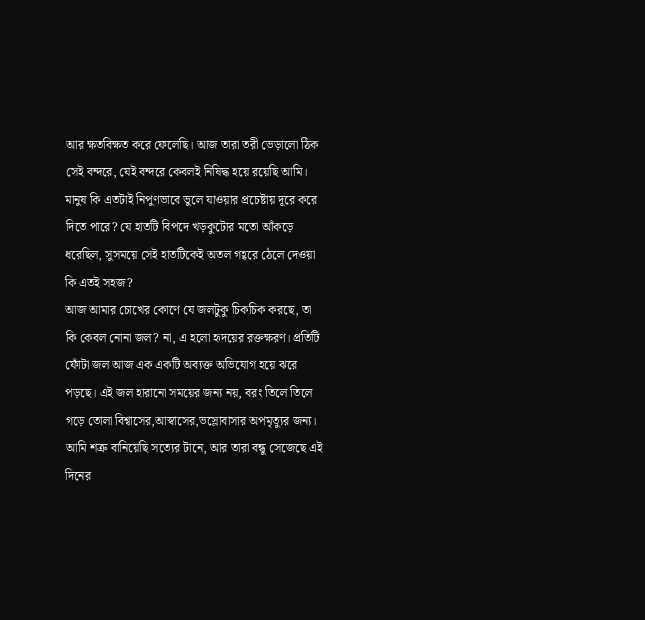আর ক্ষতবিক্ষত করে ফেলেছি। আজ তারা তরী ভেড়ালো ঠিক সেই বন্দরে, যেই বন্দরে কেবলই নিষিদ্ধ হয়ে রয়েছি আমি।
মানুষ কি এতটাই নিপুণভাবে ভুলে যাওয়ার প্রচেষ্টায় দূরে করে দিতে পারে? যে হাতটি বিপদে খড়কুটোর মতো আঁকড়ে ধরেছিল, সুসময়ে সেই হাতটিকেই অতল গহ্বরে ঠেলে দেওয়া কি এতই সহজ?
আজ আমার চোখের কোণে যে জলটুকু চিকচিক করছে, তা কি কেবল নোনা জল? না, এ হলো হৃদয়ের রক্তক্ষরণ। প্রতিটি ফোঁটা জল আজ এক একটি অব্যক্ত অভিযোগ হয়ে ঝরে পড়ছে। এই জল হারানো সময়ের জন্য নয়, বরং তিলে তিলে গড়ে তোলা বিশ্বাসের,আস্বাসের,ভস্লোবাসার অপমৃত্যুর জন্য। আমি শত্রু বানিয়েছি সত্যের টানে, আর তারা বন্ধু সেজেছে এই দিনের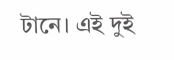টানে। এই দুই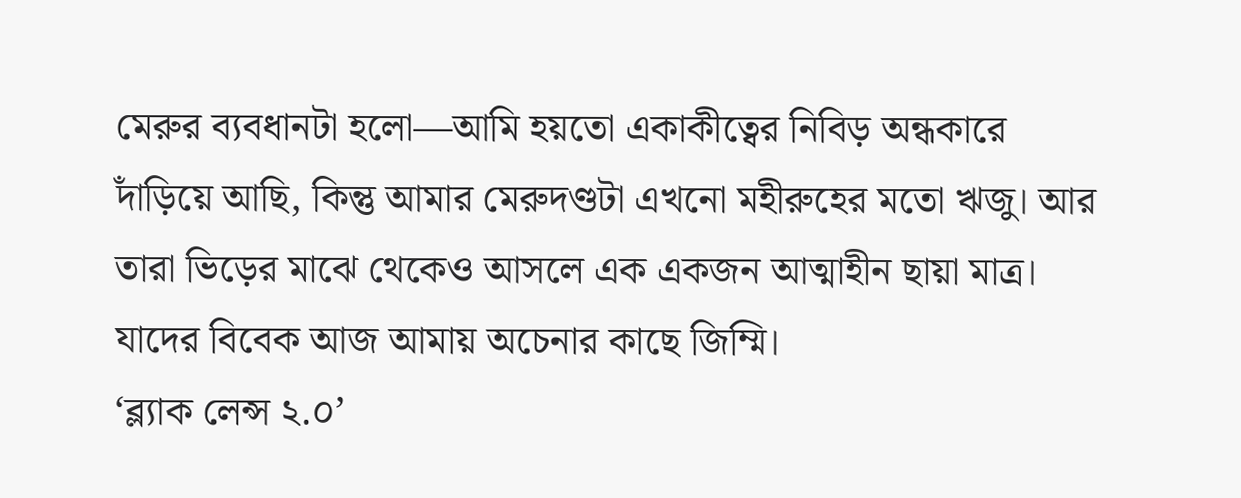মেরুর ব্যবধানটা হলো—আমি হয়তো একাকীত্বের নিবিড় অন্ধকারে দাঁড়িয়ে আছি, কিন্তু আমার মেরুদণ্ডটা এখনো মহীরুহের মতো ঋজু। আর তারা ভিড়ের মাঝে থেকেও আসলে এক একজন আত্মাহীন ছায়া মাত্র। যাদের বিবেক আজ আমায় অচেনার কাছে জিম্মি।
‘ব্ল্যাক লেন্স ২.০’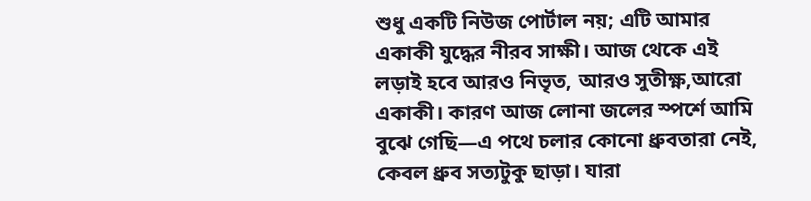শুধু একটি নিউজ পোর্টাল নয়; এটি আমার একাকী যুদ্ধের নীরব সাক্ষী। আজ থেকে এই লড়াই হবে আরও নিভৃত, আরও সুতীক্ষ্ণ,আরো একাকী। কারণ আজ লোনা জলের স্পর্শে আমি বুঝে গেছি—এ পথে চলার কোনো ধ্রুবতারা নেই, কেবল ধ্রুব সত্যটুকু ছাড়া। যারা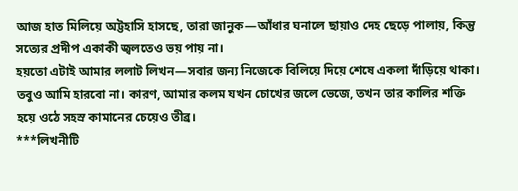আজ হাত মিলিয়ে অট্টহাসি হাসছে, তারা জানুক—আঁধার ঘনালে ছায়াও দেহ ছেড়ে পালায়, কিন্তু সত্যের প্রদীপ একাকী জ্বলতেও ভয় পায় না।
হয়তো এটাই আমার ললাট লিখন—সবার জন্য নিজেকে বিলিয়ে দিয়ে শেষে একলা দাঁড়িয়ে থাকা। তবুও আমি হারবো না। কারণ, আমার কলম যখন চোখের জলে ভেজে, তখন তার কালির শক্তি হয়ে ওঠে সহস্র কামানের চেয়েও তীব্র।
***লিখনীটি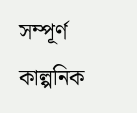সম্পূর্ণ কাল্পনিক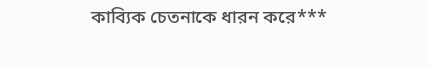কাব্যিক চেতনাকে ধারন করে***